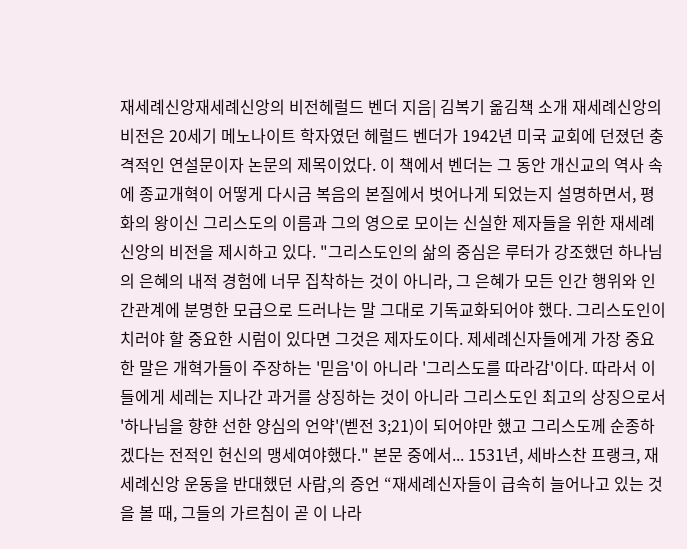재세례신앙재세례신앙의 비전헤럴드 벤더 지음| 김복기 옮김책 소개 재세례신앙의 비전은 20세기 메노나이트 학자였던 헤럴드 벤더가 1942년 미국 교회에 던졌던 충격적인 연설문이자 논문의 제목이었다. 이 책에서 벤더는 그 동안 개신교의 역사 속에 종교개혁이 어떻게 다시금 복음의 본질에서 벗어나게 되었는지 설명하면서, 평화의 왕이신 그리스도의 이름과 그의 영으로 모이는 신실한 제자들을 위한 재세례신앙의 비전을 제시하고 있다. "그리스도인의 삶의 중심은 루터가 강조했던 하나님의 은혜의 내적 경험에 너무 집착하는 것이 아니라, 그 은혜가 모든 인간 행위와 인간관계에 분명한 모급으로 드러나는 말 그대로 기독교화되어야 했다. 그리스도인이 치러야 할 중요한 시럼이 있다면 그것은 제자도이다. 제세례신자들에게 가장 중요한 말은 개혁가들이 주장하는 '믿음'이 아니라 '그리스도를 따라감'이다. 따라서 이들에게 세레는 지나간 과거를 상징하는 것이 아니라 그리스도인 최고의 상징으로서 '하나님을 향햔 선한 양심의 언약'(벧전 3;21)이 되어야만 했고 그리스도께 순종하겠다는 전적인 헌신의 맹세여야했다." 본문 중에서... 1531년, 세바스찬 프랭크, 재세례신앙 운동을 반대했던 사람,의 증언 “재세례신자들이 급속히 늘어나고 있는 것을 볼 때, 그들의 가르침이 곧 이 나라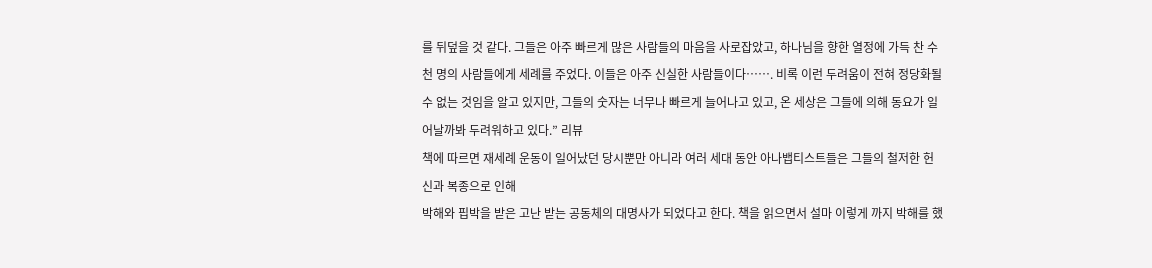를 뒤덮을 것 같다. 그들은 아주 빠르게 많은 사람들의 마음을 사로잡았고, 하나님을 향한 열정에 가득 찬 수천 명의 사람들에게 세례를 주었다. 이들은 아주 신실한 사람들이다……. 비록 이런 두려움이 전혀 정당화될 수 없는 것임을 알고 있지만, 그들의 숫자는 너무나 빠르게 늘어나고 있고, 온 세상은 그들에 의해 동요가 일어날까봐 두려워하고 있다.” 리뷰
책에 따르면 재세례 운동이 일어났던 당시뿐만 아니라 여러 세대 동안 아나뱁티스트들은 그들의 철저한 헌신과 복종으로 인해
박해와 핍박을 받은 고난 받는 공동체의 대명사가 되었다고 한다. 책을 읽으면서 설마 이렇게 까지 박해를 했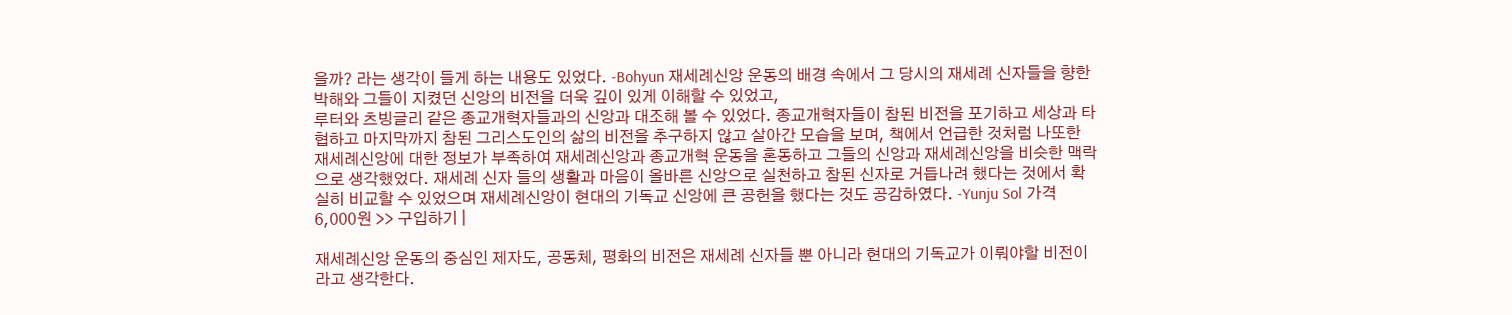을까? 라는 생각이 들게 하는 내용도 있었다. -Bohyun 재세례신앙 운동의 배경 속에서 그 당시의 재세례 신자들을 향한 박해와 그들이 지켰던 신앙의 비전을 더욱 깊이 있게 이해할 수 있었고,
루터와 츠빙글리 같은 종교개혁자들과의 신앙과 대조해 볼 수 있었다. 종교개혁자들이 참된 비전을 포기하고 세상과 타협하고 마지막까지 참된 그리스도인의 삶의 비전을 추구하지 않고 살아간 모습을 보며, 책에서 언급한 것처럼 나또한 재세례신앙에 대한 정보가 부족하여 재세례신앙과 종교개혁 운동을 혼동하고 그들의 신앙과 재세례신앙을 비슷한 맥락으로 생각했었다. 재세례 신자 들의 생활과 마음이 올바른 신앙으로 실천하고 참된 신자로 거듭나려 했다는 것에서 확실히 비교할 수 있었으며 재세례신앙이 현대의 기독교 신앙에 큰 공헌을 했다는 것도 공감하였다. -Yunju Sol 가격 6,000원 >> 구입하기 |

재세례신앙 운동의 중심인 제자도, 공동체, 평화의 비전은 재세례 신자들 뿐 아니라 현대의 기독교가 이뤄야할 비전이라고 생각한다.